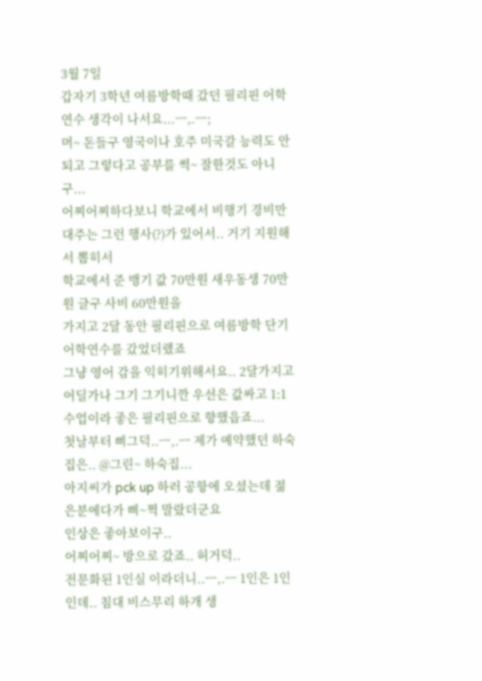3월 7일
갑자기 3학년 여름방학때 갔던 필리핀 어학연수 생각이 나서요...ㅡ,.ㅡ;
머~ 돈들구 영국이나 호주 미국갈 능력도 안되고 그렇다고 공부를 썩~ 잘한것도 아니구...
어찌어찌하다보니 학교에서 비행기 경비만 대주는 그런 행사(?)가 있어서.. 거기 지원해서 뽑히서
학교에서 준 뱅기 값 70만원 새우동생 70만원 글구 사비 60만원을
가지고 2달 동안 필리핀으로 여름방학 단기 어학연수를 갔었더랬죠
그냥 영어 감을 익히기위해서요.. 2달가지고 어딜가나 그기 그기니깐 우선은 값싸고 1:1수업이라 좋은 필리핀으로 향했읍죠...
첫날부터 삐그덕..ㅡ,.ㅡ 제가 예약했던 하숙집은.. @그린~ 하숙집...
아지씨가 pck up 하러 공항에 오셨는데 젊은분에다가 삐~쩍 말랐더군요
인상은 좋아보이구..
어찌어찌~ 방으로 갔죠.. 허거덕..
전문화된 1인실 이라더니..ㅡ,.ㅡ 1인은 1인인데.. 침대 비스무리 하개 생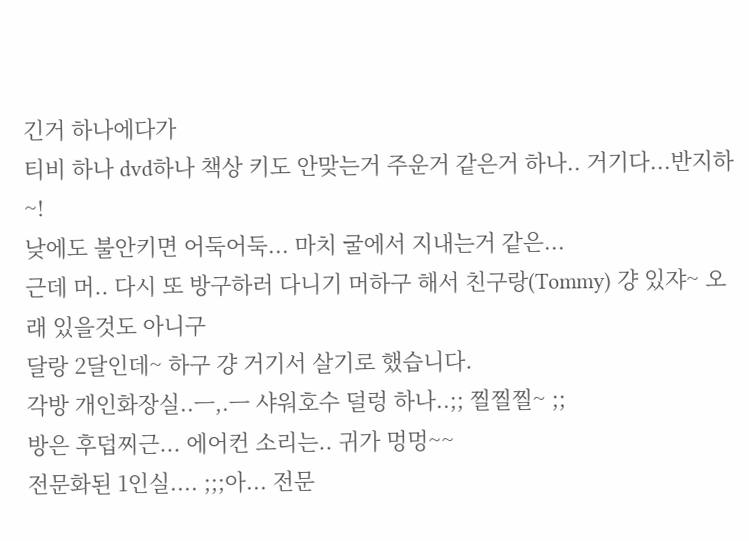긴거 하나에다가
티비 하나 dvd하나 책상 키도 안맞는거 주운거 같은거 하나.. 거기다...반지하~!
낮에도 불안키면 어둑어둑... 마치 굴에서 지내는거 같은...
근데 머.. 다시 또 방구하러 다니기 머하구 해서 친구랑(Tommy) 걍 있쟈~ 오래 있을것도 아니구
달랑 2달인데~ 하구 걍 거기서 살기로 했습니다.
각방 개인화장실..ㅡ,.ㅡ 샤워호수 덜렁 하나..;; 찔찔찔~ ;;
방은 후덥찌근... 에어컨 소리는.. 귀가 멍멍~~
전문화된 1인실.... ;;;아... 전문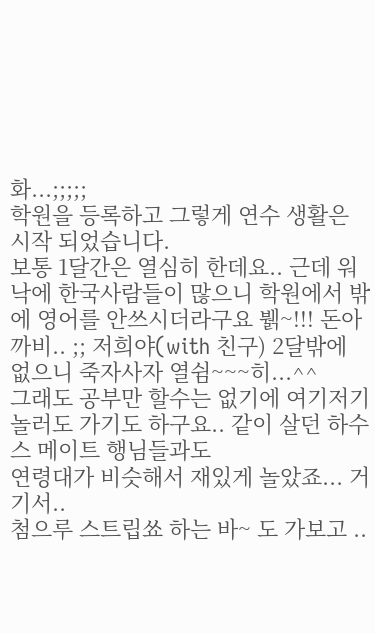화...;;;;;
학원을 등록하고 그렇게 연수 생활은 시작 되었습니다.
보통 1달간은 열심히 한데요.. 근데 워낙에 한국사람들이 많으니 학원에서 밖에 영어를 안쓰시더라구요 뷁~!!! 돈아까비.. ;; 저희야(with 친구) 2달밖에 없으니 죽자사자 열쉼~~~히...^^
그래도 공부만 할수는 없기에 여기저기 놀러도 가기도 하구요.. 같이 살던 하수스 메이트 행님들과도
연령대가 비슷해서 재있게 놀았죠... 거기서..
첨으루 스트립쑈 하는 바~ 도 가보고 ..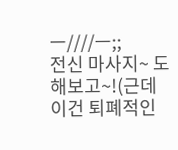ㅡ////ㅡ;;
전신 마사지~ 도 해보고~!(근데 이건 퇴폐적인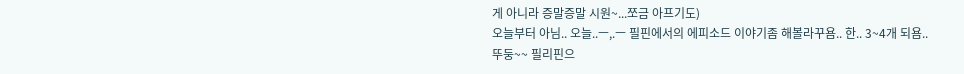게 아니라 증말증말 시원~...쪼금 아프기도)
오늘부터 아님.. 오늘..ㅡ,.ㅡ 필핀에서의 에피소드 이야기좀 해볼라꾸욤.. 한.. 3~4개 되욤..
뚜둥~~ 필리핀으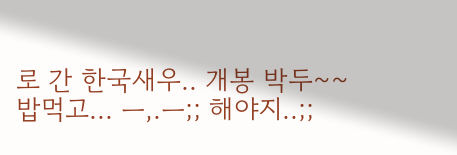로 간 한국새우.. 개봉 박두~~ 밥먹고... ㅡ,.ㅡ;; 해야지..;;